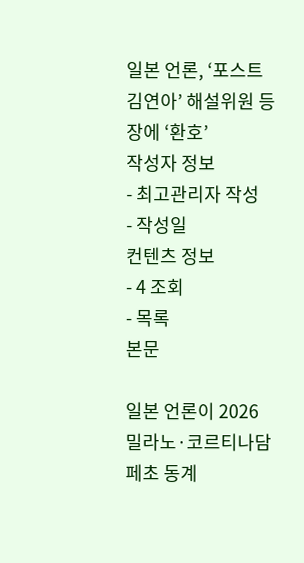일본 언론, ‘포스트 김연아’ 해설위원 등장에 ‘환호’
작성자 정보
- 최고관리자 작성
- 작성일
컨텐츠 정보
- 4 조회
- 목록
본문

일본 언론이 2026 밀라노·코르티나담페초 동계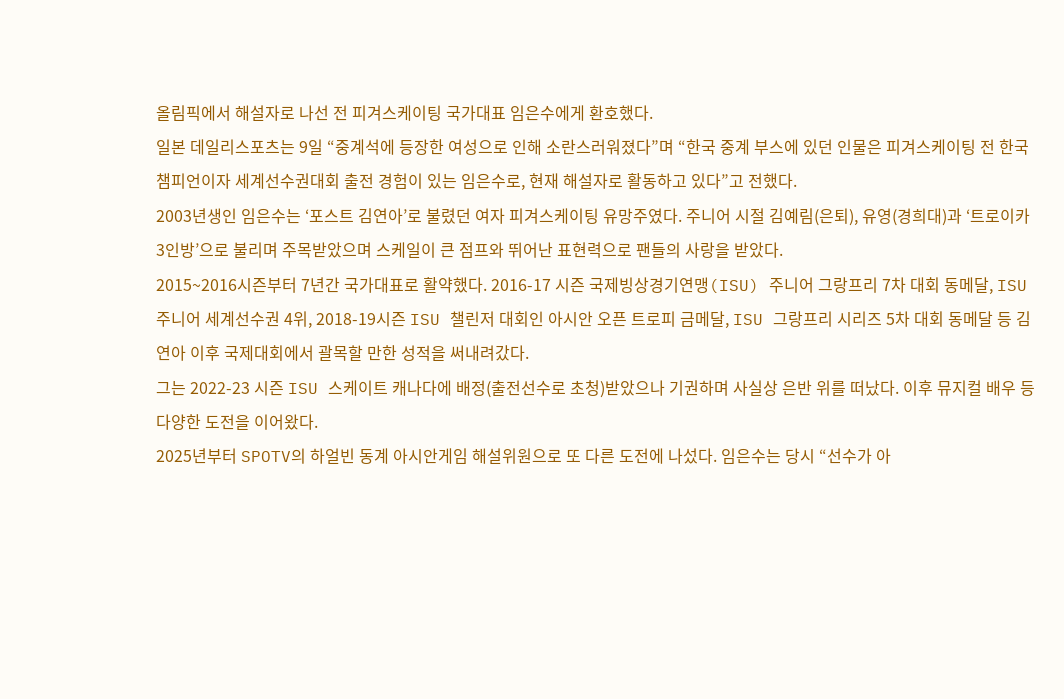올림픽에서 해설자로 나선 전 피겨스케이팅 국가대표 임은수에게 환호했다.
일본 데일리스포츠는 9일 “중계석에 등장한 여성으로 인해 소란스러워졌다”며 “한국 중계 부스에 있던 인물은 피겨스케이팅 전 한국 챔피언이자 세계선수권대회 출전 경험이 있는 임은수로, 현재 해설자로 활동하고 있다”고 전했다.
2003년생인 임은수는 ‘포스트 김연아’로 불렸던 여자 피겨스케이팅 유망주였다. 주니어 시절 김예림(은퇴), 유영(경희대)과 ‘트로이카 3인방’으로 불리며 주목받았으며 스케일이 큰 점프와 뛰어난 표현력으로 팬들의 사랑을 받았다.
2015~2016시즌부터 7년간 국가대표로 활약했다. 2016-17 시즌 국제빙상경기연맹(ISU) 주니어 그랑프리 7차 대회 동메달, ISU 주니어 세계선수권 4위, 2018-19시즌 ISU 챌린저 대회인 아시안 오픈 트로피 금메달, ISU 그랑프리 시리즈 5차 대회 동메달 등 김연아 이후 국제대회에서 괄목할 만한 성적을 써내려갔다.
그는 2022-23 시즌 ISU 스케이트 캐나다에 배정(출전선수로 초청)받았으나 기권하며 사실상 은반 위를 떠났다. 이후 뮤지컬 배우 등 다양한 도전을 이어왔다.
2025년부터 SPOTV의 하얼빈 동계 아시안게임 해설위원으로 또 다른 도전에 나섰다. 임은수는 당시 “선수가 아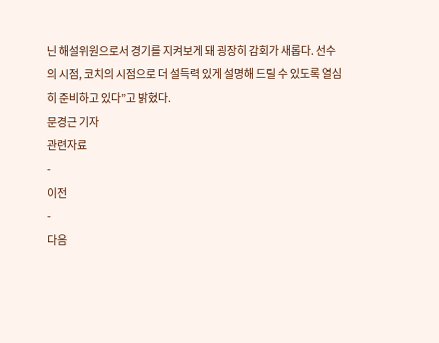닌 해설위원으로서 경기를 지켜보게 돼 굉장히 감회가 새롭다. 선수의 시점, 코치의 시점으로 더 설득력 있게 설명해 드릴 수 있도록 열심히 준비하고 있다”고 밝혔다.
문경근 기자
관련자료
-
이전
-
다음